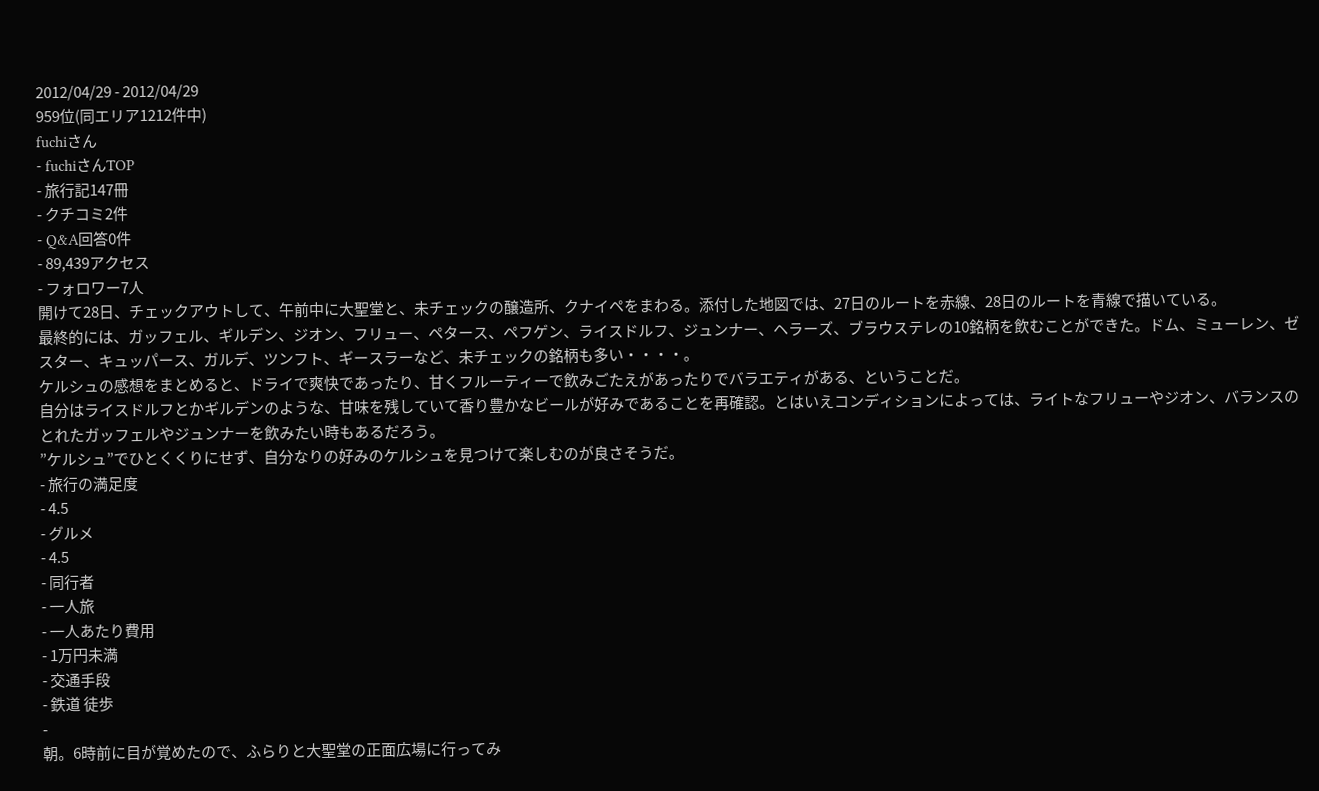2012/04/29 - 2012/04/29
959位(同エリア1212件中)
fuchiさん
- fuchiさんTOP
- 旅行記147冊
- クチコミ2件
- Q&A回答0件
- 89,439アクセス
- フォロワー7人
開けて28日、チェックアウトして、午前中に大聖堂と、未チェックの醸造所、クナイペをまわる。添付した地図では、27日のルートを赤線、28日のルートを青線で描いている。
最終的には、ガッフェル、ギルデン、ジオン、フリュー、ペタース、ペフゲン、ライスドルフ、ジュンナー、ヘラーズ、ブラウステレの10銘柄を飲むことができた。ドム、ミューレン、ゼスター、キュッパース、ガルデ、ツンフト、ギースラーなど、未チェックの銘柄も多い・・・・。
ケルシュの感想をまとめると、ドライで爽快であったり、甘くフルーティーで飲みごたえがあったりでバラエティがある、ということだ。
自分はライスドルフとかギルデンのような、甘味を残していて香り豊かなビールが好みであることを再確認。とはいえコンディションによっては、ライトなフリューやジオン、バランスのとれたガッフェルやジュンナーを飲みたい時もあるだろう。
”ケルシュ”でひとくくりにせず、自分なりの好みのケルシュを見つけて楽しむのが良さそうだ。
- 旅行の満足度
- 4.5
- グルメ
- 4.5
- 同行者
- 一人旅
- 一人あたり費用
- 1万円未満
- 交通手段
- 鉄道 徒歩
-
朝。6時前に目が覚めたので、ふらりと大聖堂の正面広場に行ってみ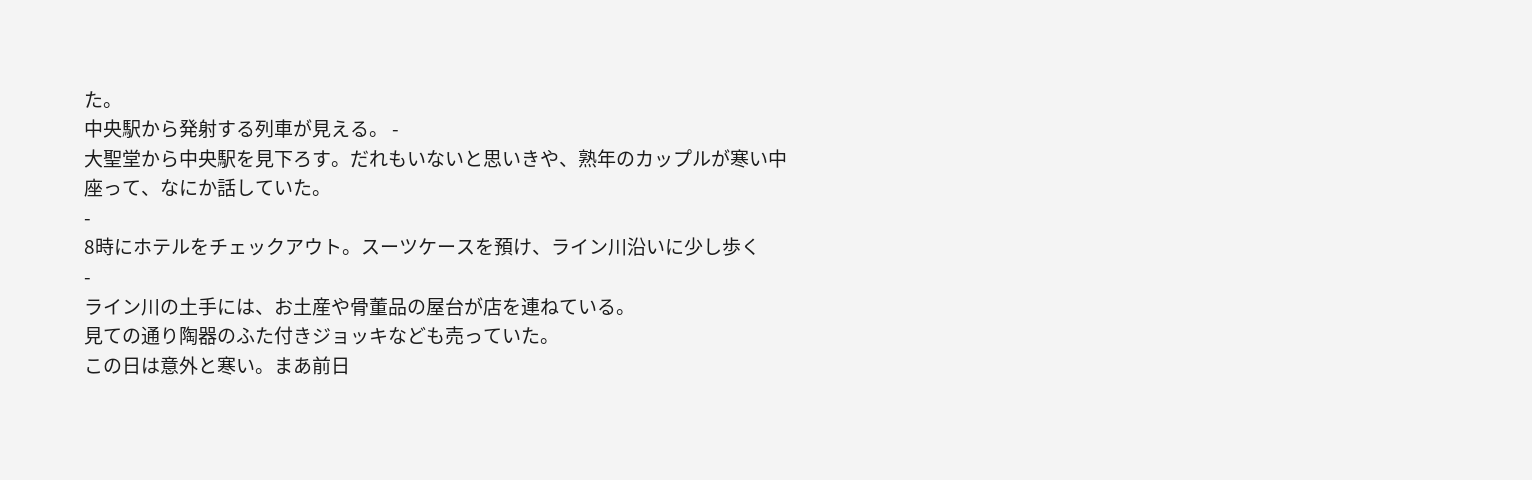た。
中央駅から発射する列車が見える。 -
大聖堂から中央駅を見下ろす。だれもいないと思いきや、熟年のカップルが寒い中座って、なにか話していた。
-
8時にホテルをチェックアウト。スーツケースを預け、ライン川沿いに少し歩く
-
ライン川の土手には、お土産や骨董品の屋台が店を連ねている。
見ての通り陶器のふた付きジョッキなども売っていた。
この日は意外と寒い。まあ前日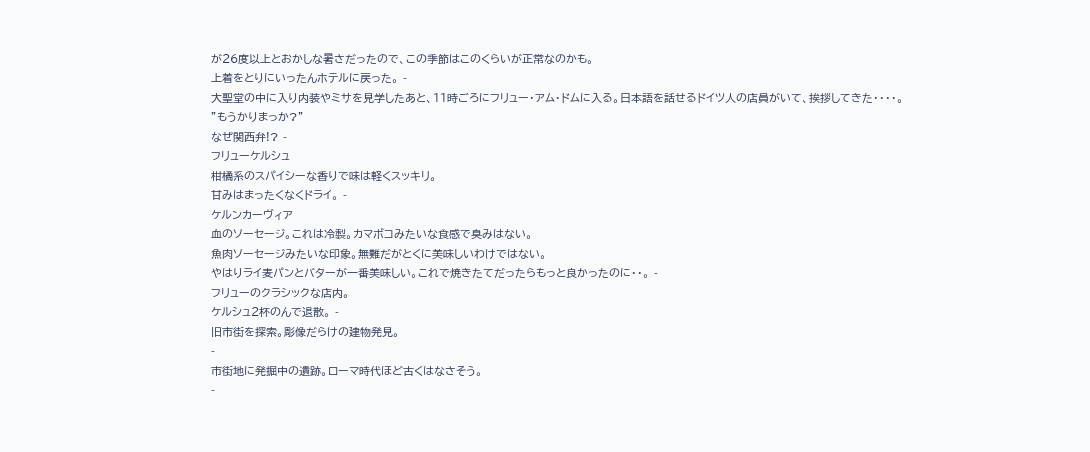が26度以上とおかしな暑さだったので、この季節はこのくらいが正常なのかも。
上着をとりにいったんホテルに戻った。 -
大聖堂の中に入り内装やミサを見学したあと、11時ごろにフリュー・アム・ドムに入る。日本語を話せるドイツ人の店員がいて、挨拶してきた・・・・。
”もうかりまっか?”
なぜ関西弁!? -
フリューケルシュ
柑橘系のスパイシーな香りで味は軽くスッキリ。
甘みはまったくなくドライ。 -
ケルンカーヴィア
血のソーセージ。これは冷製。カマボコみたいな食感で臭みはない。
魚肉ソーセージみたいな印象。無難だがとくに美味しいわけではない。
やはりライ麦パンとバターが一番美味しい。これで焼きたてだったらもっと良かったのに・・。 -
フリューのクラシックな店内。
ケルシュ2杯のんで退散。 -
旧市街を探索。彫像だらけの建物発見。
-
市街地に発掘中の遺跡。ローマ時代ほど古くはなさそう。
-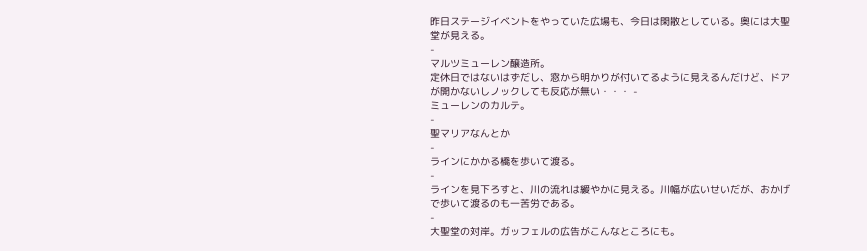昨日ステージイベントをやっていた広場も、今日は閑散としている。奥には大聖堂が見える。
-
マルツミューレン醸造所。
定休日ではないはずだし、窓から明かりが付いてるように見えるんだけど、ドアが開かないしノックしても反応が無い・・・ -
ミューレンのカルテ。
-
聖マリアなんとか
-
ラインにかかる橋を歩いて渡る。
-
ラインを見下ろすと、川の流れは緩やかに見える。川幅が広いせいだが、おかげで歩いて渡るのも一苦労である。
-
大聖堂の対岸。ガッフェルの広告がこんなところにも。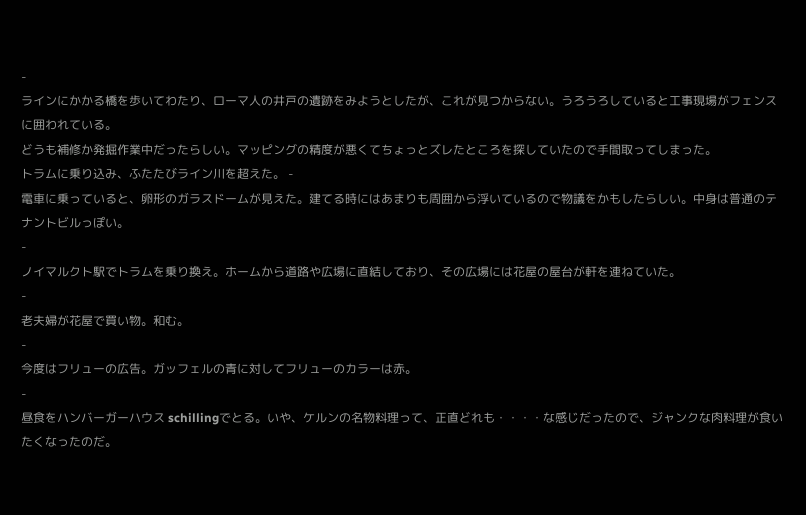-
ラインにかかる橋を歩いてわたり、ローマ人の井戸の遺跡をみようとしたが、これが見つからない。うろうろしていると工事現場がフェンスに囲われている。
どうも補修か発掘作業中だったらしい。マッピングの精度が悪くてちょっとズレたところを探していたので手間取ってしまった。
トラムに乗り込み、ふたたびライン川を超えた。 -
電車に乗っていると、卵形のガラスドームが見えた。建てる時にはあまりも周囲から浮いているので物議をかもしたらしい。中身は普通のテナントビルっぽい。
-
ノイマルクト駅でトラムを乗り換え。ホームから道路や広場に直結しており、その広場には花屋の屋台が軒を連ねていた。
-
老夫婦が花屋で買い物。和む。
-
今度はフリューの広告。ガッフェルの青に対してフリューのカラーは赤。
-
昼食をハンバーガーハウス schillingでとる。いや、ケルンの名物料理って、正直どれも・・・・な感じだったので、ジャンクな肉料理が食いたくなったのだ。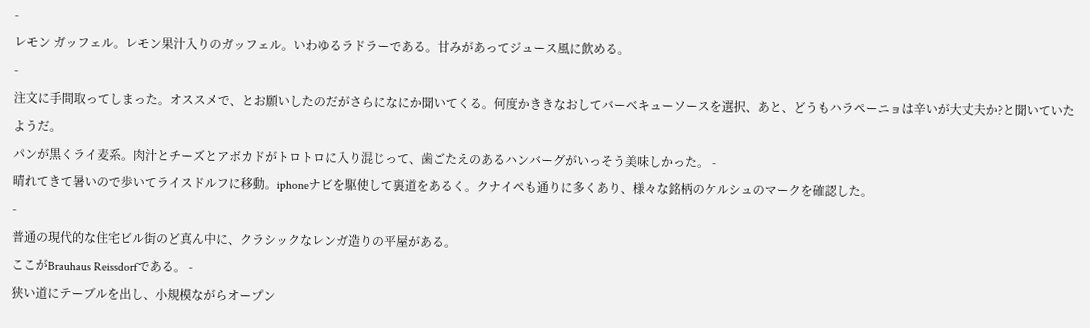-
レモン ガッフェル。レモン果汁入りのガッフェル。いわゆるラドラーである。甘みがあってジュース風に飲める。
-
注文に手間取ってしまった。オススメで、とお願いしたのだがさらになにか聞いてくる。何度かききなおしてバーベキューソースを選択、あと、どうもハラペーニョは辛いが大丈夫か?と聞いていたようだ。
パンが黒くライ麦系。肉汁とチーズとアボカドがトロトロに入り混じって、歯ごたえのあるハンバーグがいっそう美味しかった。 -
晴れてきて暑いので歩いてライスドルフに移動。iphoneナビを駆使して裏道をあるく。クナイペも通りに多くあり、様々な銘柄のケルシュのマークを確認した。
-
普通の現代的な住宅ビル街のど真ん中に、クラシックなレンガ造りの平屋がある。
ここがBrauhaus Reissdorfである。 -
狭い道にテーブルを出し、小規模ながらオープン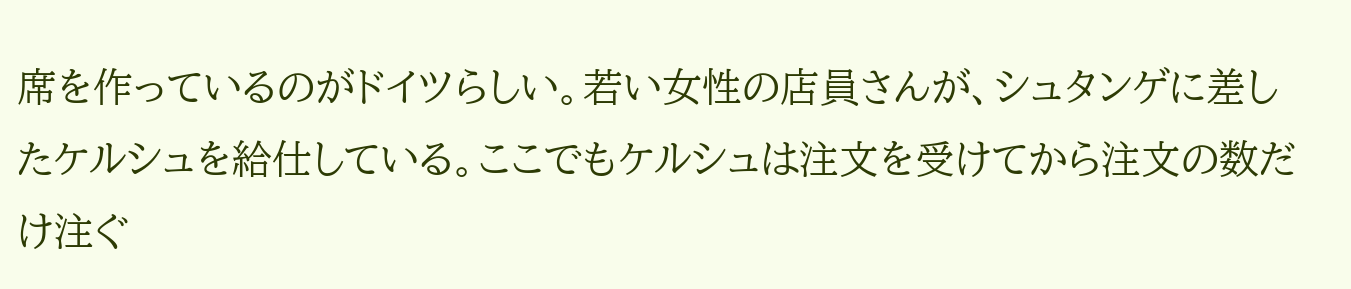席を作っているのがドイツらしい。若い女性の店員さんが、シュタンゲに差したケルシュを給仕している。ここでもケルシュは注文を受けてから注文の数だけ注ぐ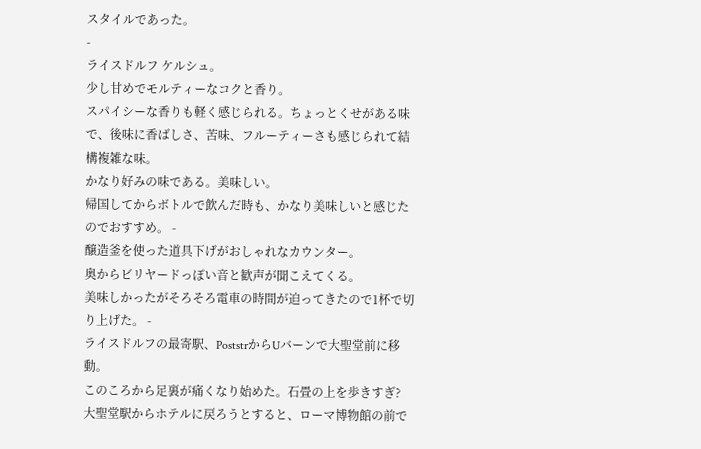スタイルであった。
-
ライスドルフ ケルシュ。
少し甘めでモルティーなコクと香り。
スパイシーな香りも軽く感じられる。ちょっとくせがある味で、後味に香ばしさ、苦味、フルーティーさも感じられて結構複雑な味。
かなり好みの味である。美味しい。
帰国してからボトルで飲んだ時も、かなり美味しいと感じたのでおすすめ。 -
醸造釜を使った道具下げがおしゃれなカウンター。
奥からビリヤードっぽい音と歓声が聞こえてくる。
美味しかったがそろそろ電車の時間が迫ってきたので1杯で切り上げた。 -
ライスドルフの最寄駅、PoststrからUバーンで大聖堂前に移動。
このころから足裏が痛くなり始めた。石畳の上を歩きすぎ?
大聖堂駅からホテルに戻ろうとすると、ローマ博物館の前で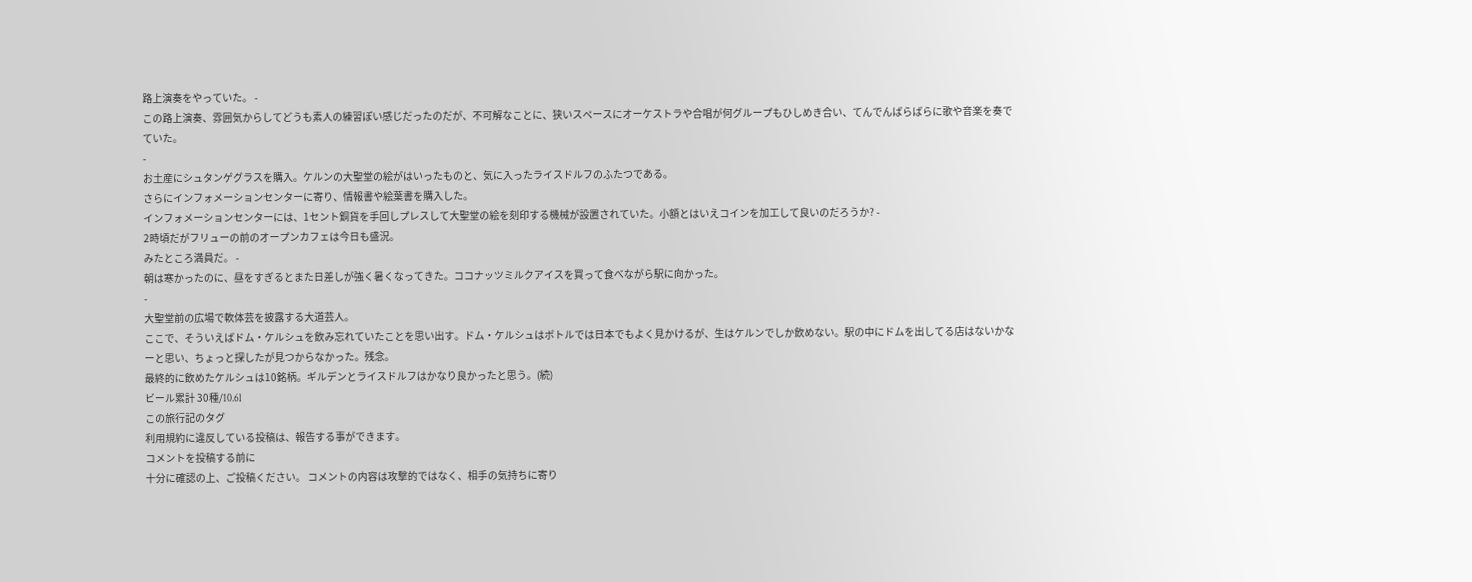路上演奏をやっていた。 -
この路上演奏、雰囲気からしてどうも素人の練習ぽい感じだったのだが、不可解なことに、狭いスペースにオーケストラや合唱が何グループもひしめき合い、てんでんばらばらに歌や音楽を奏でていた。
-
お土産にシュタンゲグラスを購入。ケルンの大聖堂の絵がはいったものと、気に入ったライスドルフのふたつである。
さらにインフォメーションセンターに寄り、情報書や絵葉書を購入した。
インフォメーションセンターには、1セント銅貨を手回しプレスして大聖堂の絵を刻印する機械が設置されていた。小額とはいえコインを加工して良いのだろうか? -
2時頃だがフリューの前のオープンカフェは今日も盛況。
みたところ満員だ。 -
朝は寒かったのに、昼をすぎるとまた日差しが強く暑くなってきた。ココナッツミルクアイスを買って食べながら駅に向かった。
-
大聖堂前の広場で軟体芸を披露する大道芸人。
ここで、そういえばドム・ケルシュを飲み忘れていたことを思い出す。ドム・ケルシュはボトルでは日本でもよく見かけるが、生はケルンでしか飲めない。駅の中にドムを出してる店はないかなーと思い、ちょっと探したが見つからなかった。残念。
最終的に飲めたケルシュは10銘柄。ギルデンとライスドルフはかなり良かったと思う。(続)
ビール累計 30種/10.6l
この旅行記のタグ
利用規約に違反している投稿は、報告する事ができます。
コメントを投稿する前に
十分に確認の上、ご投稿ください。 コメントの内容は攻撃的ではなく、相手の気持ちに寄り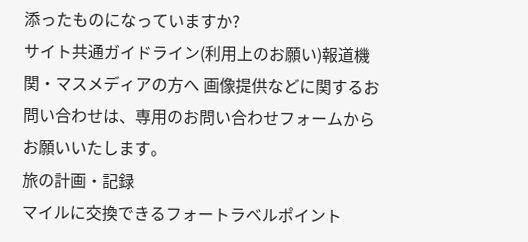添ったものになっていますか?
サイト共通ガイドライン(利用上のお願い)報道機関・マスメディアの方へ 画像提供などに関するお問い合わせは、専用のお問い合わせフォームからお願いいたします。
旅の計画・記録
マイルに交換できるフォートラベルポイント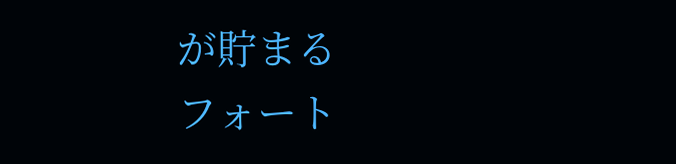が貯まる
フォート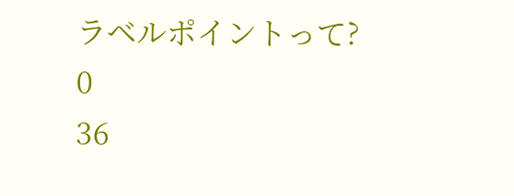ラベルポイントって?
0
36